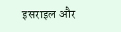इसराइल और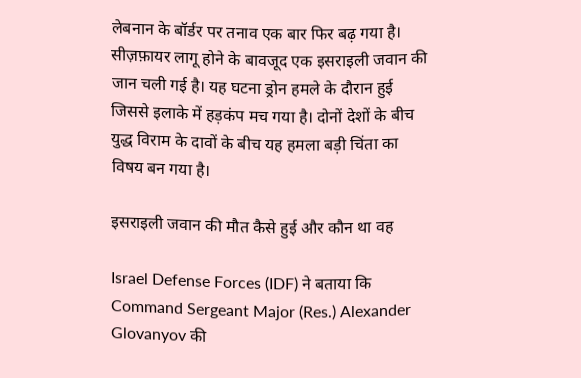लेबनान के बॉर्डर पर तनाव एक बार फिर बढ़ गया है। सीज़फ़ायर लागू होने के बावजूद एक इसराइली जवान की जान चली गई है। यह घटना ड्रोन हमले के दौरान हुई जिससे इलाके में हड़कंप मच गया है। दोनों देशों के बीच युद्ध विराम के दावों के बीच यह हमला बड़ी चिंता का विषय बन गया है।

इसराइली जवान की मौत कैसे हुई और कौन था वह

Israel Defense Forces (IDF) ने बताया कि Command Sergeant Major (Res.) Alexander Glovanyov की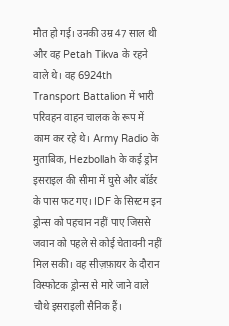मौत हो गई। उनकी उम्र 47 साल थी और वह Petah Tikva के रहने वाले थे। वह 6924th Transport Battalion में भारी परिवहन वाहन चालक के रूप में काम कर रहे थे। Army Radio के मुताबिक, Hezbollah के कई ड्रोन इसराइल की सीमा में घुसे और बॉर्डर के पास फट गए। IDF के सिस्टम इन ड्रोन्स को पहचान नहीं पाए जिससे जवान को पहले से कोई चेतावनी नहीं मिल सकी। वह सीज़फ़ायर के दौरान विस्फोटक ड्रोन्स से मारे जाने वाले चौथे इसराइली सैनिक हैं।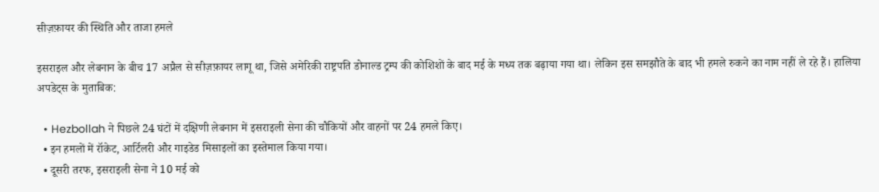सीज़फ़ायर की स्थिति और ताजा हमले

इसराइल और लेबनान के बीच 17 अप्रैल से सीज़फ़ायर लागू था, जिसे अमेरिकी राष्ट्रपति डोनाल्ड ट्रम्प की कोशिशों के बाद मई के मध्य तक बढ़ाया गया था। लेकिन इस समझौते के बाद भी हमले रुकने का नाम नहीं ले रहे हैं। हालिया अपडेट्स के मुताबिक:

  • Hezbollah ने पिछले 24 घंटों में दक्षिणी लेबनान में इसराइली सेना की चौकियों और वाहनों पर 24 हमले किए।
  • इन हमलों में रॉकेट, आर्टिलरी और गाइडेड मिसाइलों का इस्तेमाल किया गया।
  • दूसरी तरफ, इसराइली सेना ने 10 मई को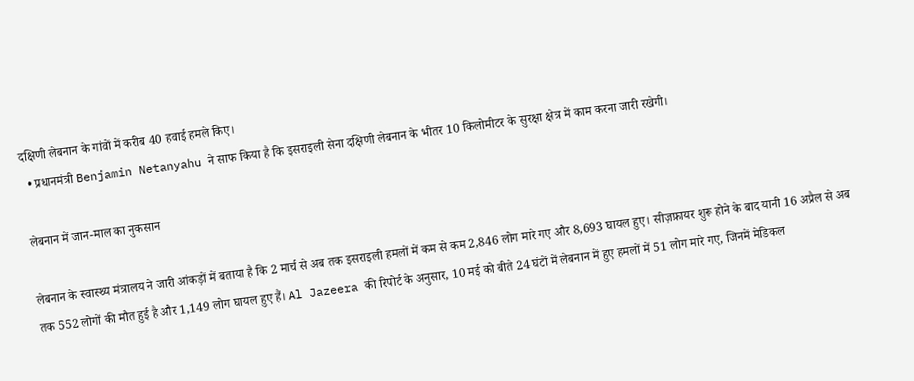दक्षिणी लेबनान के गांवों में करीब 40 हवाई हमले किए।
  • प्रधानमंत्री Benjamin Netanyahu ने साफ किया है कि इसराइली सेना दक्षिणी लेबनान के भीतर 10 किलोमीटर के सुरक्षा क्षेत्र में काम करना जारी रखेगी।

लेबनान में जान-माल का नुकसान

लेबनान के स्वास्थ्य मंत्रालय ने जारी आंकड़ों में बताया है कि 2 मार्च से अब तक इसराइली हमलों में कम से कम 2,846 लोग मारे गए और 8,693 घायल हुए। सीज़फ़ायर शुरू होने के बाद यानी 16 अप्रैल से अब तक 552 लोगों की मौत हुई है और 1,149 लोग घायल हुए हैं। Al Jazeera की रिपोर्ट के अनुसार, 10 मई को बीते 24 घंटों में लेबनान में हुए हमलों में 51 लोग मारे गए, जिनमें मेडिकल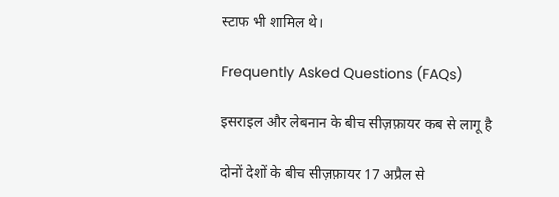स्टाफ भी शामिल थे।

Frequently Asked Questions (FAQs)

इसराइल और लेबनान के बीच सीज़फ़ायर कब से लागू है

दोनों देशों के बीच सीज़फ़ायर 17 अप्रैल से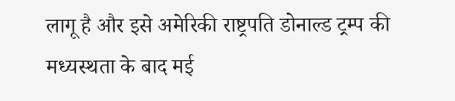लागू है और इसे अमेरिकी राष्ट्रपति डोनाल्ड ट्रम्प की मध्यस्थता के बाद मई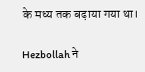के मध्य तक बढ़ाया गया था।

Hezbollah ने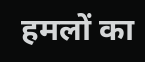हमलों का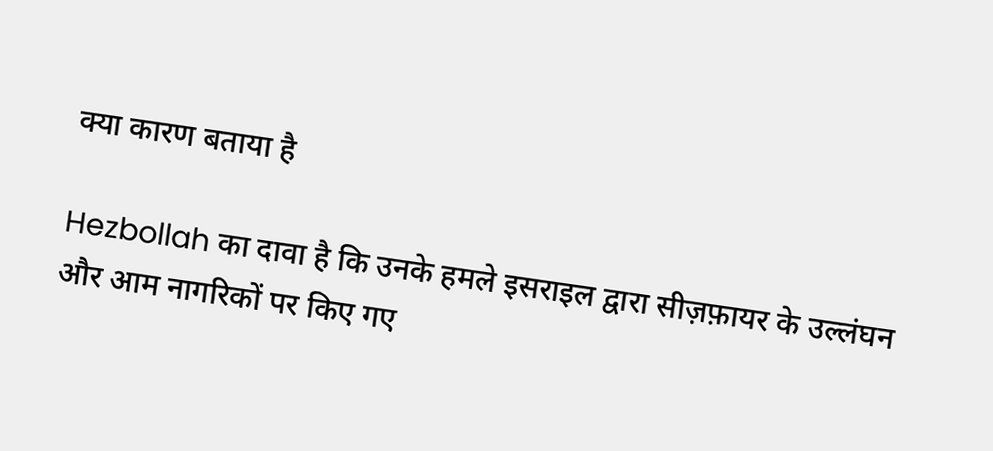क्या कारण बताया है

Hezbollah का दावा है कि उनके हमले इसराइल द्वारा सीज़फ़ायर के उल्लंघन और आम नागरिकों पर किए गए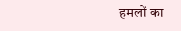हमलों का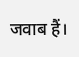जवाब हैं।